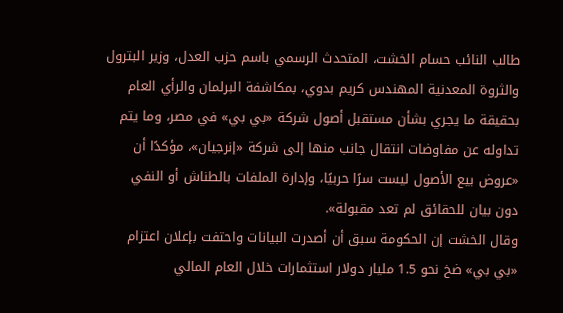طالب النائب حسام الخشت، المتحدث الرسمي باسم حزب العدل، وزير البترول والثروة المعدنية المهندس كريم بدوي، بمكاشفة البرلمان والرأي العام بحقيقة ما يجري بشأن مستقبل أصول شركة «بي بي» في مصر، وما يتم تداوله عن مفاوضات انتقال جانب منها إلى شركة «إنرجيان»، مؤكدًا أن «عروض بيع الأصول ليست سرًا حربيًا، وإدارة الملفات بالطناش أو النفي دون بيان للحقائق لم تعد مقبولة».
وقال الخشت إن الحكومة سبق أن أصدرت البيانات واحتفت بإعلان اعتزام «بي بي» ضخ نحو 1.5 مليار دولار استثمارات خلال العام المالي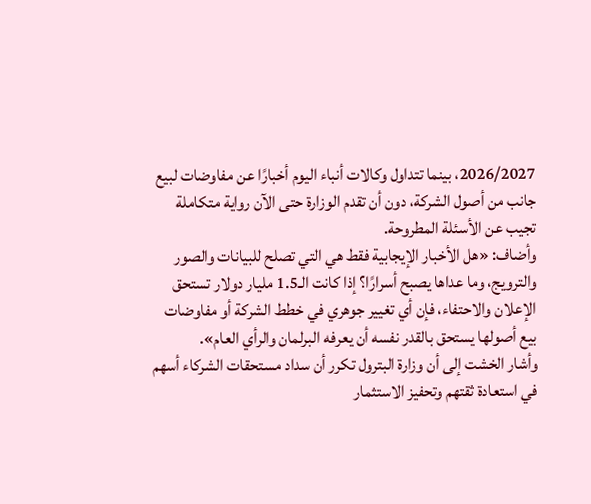2026/2027، بينما تتداول وكالات أنباء اليوم أخبارًا عن مفاوضات لبيع جانب من أصول الشركة، دون أن تقدم الوزارة حتى الآن رواية متكاملة تجيب عن الأسئلة المطروحة.
وأضاف: «هل الأخبار الإيجابية فقط هي التي تصلح للبيانات والصور والترويج، وما عداها يصبح أسرارًا؟ إذا كانت الـ1.5 مليار دولار تستحق الإعلان والاحتفاء، فإن أي تغيير جوهري في خطط الشركة أو مفاوضات بيع أصولها يستحق بالقدر نفسه أن يعرفه البرلمان والرأي العام».
وأشار الخشت إلى أن وزارة البترول تكرر أن سداد مستحقات الشركاء أسهم في استعادة ثقتهم وتحفيز الاستثمار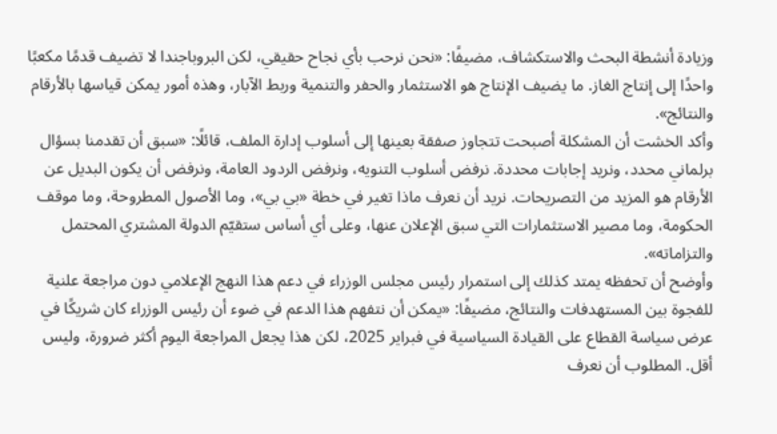وزيادة أنشطة البحث والاستكشاف، مضيفًا: «نحن نرحب بأي نجاح حقيقي، لكن البروباجندا لا تضيف قدمًا مكعبًا واحدًا إلى إنتاج الغاز. ما يضيف الإنتاج هو الاستثمار والحفر والتنمية وربط الآبار، وهذه أمور يمكن قياسها بالأرقام والنتائج».
وأكد الخشت أن المشكلة أصبحت تتجاوز صفقة بعينها إلى أسلوب إدارة الملف، قائلًا: «سبق أن تقدمنا بسؤال برلماني محدد، ونريد إجابات محددة. نرفض أسلوب التنويه، ونرفض الردود العامة، ونرفض أن يكون البديل عن الأرقام هو المزيد من التصريحات. نريد أن نعرف ماذا تغير في خطة «بي بي»، وما الأصول المطروحة، وما موقف الحكومة، وما مصير الاستثمارات التي سبق الإعلان عنها، وعلى أي أساس ستقيّم الدولة المشتري المحتمل والتزاماته».
وأوضح أن تحفظه يمتد كذلك إلى استمرار رئيس مجلس الوزراء في دعم هذا النهج الإعلامي دون مراجعة علنية للفجوة بين المستهدفات والنتائج، مضيفًا: «يمكن أن نتفهم هذا الدعم في ضوء أن رئيس الوزراء كان شريكًا في عرض سياسة القطاع على القيادة السياسية في فبراير 2025، لكن هذا يجعل المراجعة اليوم أكثر ضرورة، وليس أقل. المطلوب أن نعرف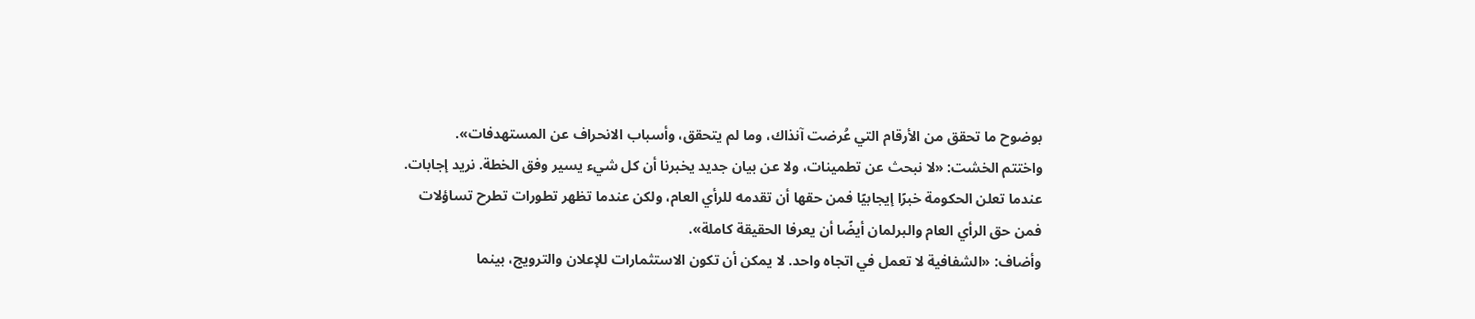بوضوح ما تحقق من الأرقام التي عُرضت آنذاك، وما لم يتحقق، وأسباب الانحراف عن المستهدفات».
واختتم الخشت: «لا نبحث عن تطمينات، ولا عن بيان جديد يخبرنا أن كل شيء يسير وفق الخطة. نريد إجابات. عندما تعلن الحكومة خبرًا إيجابيًا فمن حقها أن تقدمه للرأي العام، ولكن عندما تظهر تطورات تطرح تساؤلات فمن حق الرأي العام والبرلمان أيضًا أن يعرفا الحقيقة كاملة».
وأضاف: «الشفافية لا تعمل في اتجاه واحد. لا يمكن أن تكون الاستثمارات للإعلان والترويج، بينما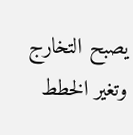يصبح التخارج وتغير الخطط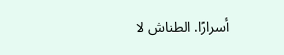أسرارًا. الطناش لا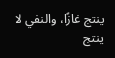ينتج غازًا، والنفي لا ينتج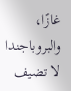غازًا، والبروباجندا لا تضيف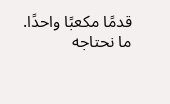قدمًا مكعبًا واحدًا. ما نحتاجه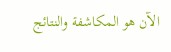الآن هو المكاشفة والنتائج